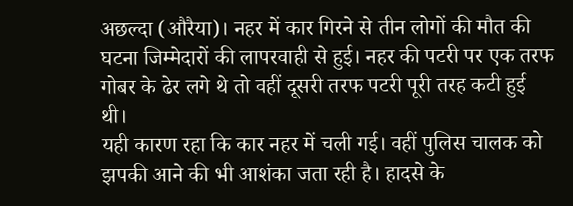अछल्दा (औरैया)। नहर में कार गिरने से तीन लोगों की मौत की घटना जिम्मेदारों की लापरवाही से हुई। नहर की पटरी पर एक तरफ गोबर के ढेर लगे थे तो वहीं दूसरी तरफ पटरी पूरी तरह कटी हुई थी।
यही कारण रहा कि कार नहर में चली गई। वहीं पुलिस चालक को झपकी आने की भी आशंका जता रही है। हादसे के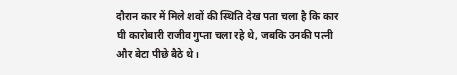दौरान कार में मिले शवों की स्थिति देख पता चला है कि कार घी कारोबारी राजीव गुप्ता चला रहे थे, जबकि उनकी पत्नी और बेटा पीछे बैठे थे।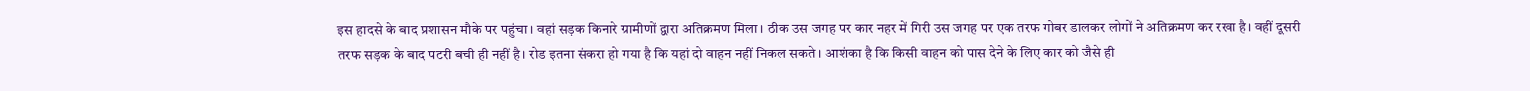इस हादसे के बाद प्रशासन मौके पर पहुंचा। वहां सड़क किनारे ग्रामीणों द्वारा अतिक्रमण मिला। ठीक उस जगह पर कार नहर में गिरी उस जगह पर एक तरफ गोबर डालकर लोगों ने अतिक्रमण कर रखा है। वहीं दूसरी तरफ सड़क के बाद पटरी बची ही नहीं है। रोड इतना संकरा हो गया है कि यहां दो वाहन नहीं निकल सकते। आशंका है कि किसी वाहन को पास देने के लिए कार को जैसे ही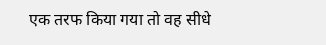एक तरफ किया गया तो वह सीधे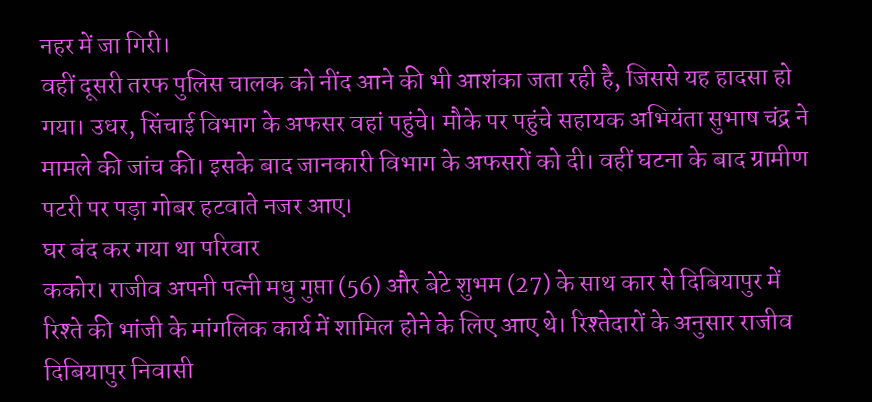नहर में जा गिरी।
वहीं दूसरी तरफ पुलिस चालक को नींद आने की भी आशंका जता रही है, जिससे यह हादसा हो गया। उधर, सिंचाई विभाग के अफसर वहां पहुंचे। मौके पर पहुंचे सहायक अभियंता सुभाष चंद्र ने मामले की जांच की। इसके बाद जानकारी विभाग के अफसरों को दी। वहीं घटना के बाद ग्रामीण पटरी पर पड़ा गोबर हटवाते नजर आए।
घर बंद कर गया था परिवार
ककोर। राजीव अपनी पत्नी मधु गुप्ता (56) और बेटे शुभम (27) के साथ कार से दिबियापुर में रिश्ते की भांजी के मांगलिक कार्य में शामिल होने के लिए आए थे। रिश्तेदारों के अनुसार राजीव दिबियापुर निवासी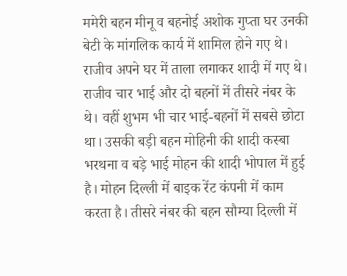ममेरी बहन मीनू व बहनोई अशोक गुप्ता घर उनकी बेटी के मांगलिक कार्य में शामिल होने गए थे। राजीव अपने घर में ताला लगाकर शादी में गए थे।
राजीव चार भाई और दो बहनों में तीसरे नंबर के थे। वहीं शुभम भी चार भाई-बहनों में सबसे छोटा था। उसकी बड़ी बहन मोहिनी की शादी कस्बा भरथना व बड़े भाई मोहन की शादी भोपाल में हुई है। मोहन दिल्ली में बाइक रेंट कंपनी में काम करता है। तीसरे नंबर की बहन सौम्या दिल्ली में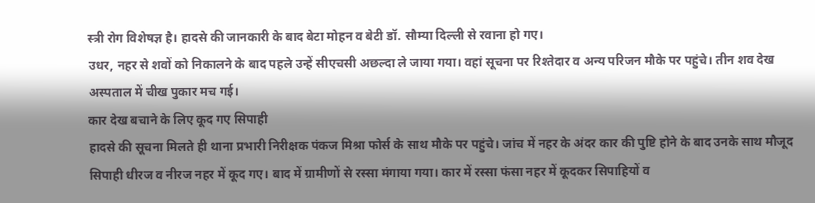स्त्री रोग विशेषज्ञ है। हादसे की जानकारी के बाद बेटा मोहन व बेटी डॉ. सौम्या दिल्ली से रवाना हो गए।
उधर, नहर से शवों को निकालने के बाद पहले उन्हें सीएचसी अछल्दा ले जाया गया। वहां सूचना पर रिश्तेदार व अन्य परिजन मौके पर पहुंचे। तीन शव देख अस्पताल में चीख पुकार मच गई।
कार देख बचाने के लिए कूद गए सिपाही
हादसे की सूचना मिलते ही थाना प्रभारी निरीक्षक पंकज मिश्रा फोर्स के साथ मौके पर पहुंचे। जांच में नहर के अंदर कार की पुष्टि होने के बाद उनके साथ मौजूद सिपाही धीरज व नीरज नहर में कूद गए। बाद में ग्रामीणों से रस्सा मंगाया गया। कार में रस्सा फंसा नहर में कूदकर सिपाहियों व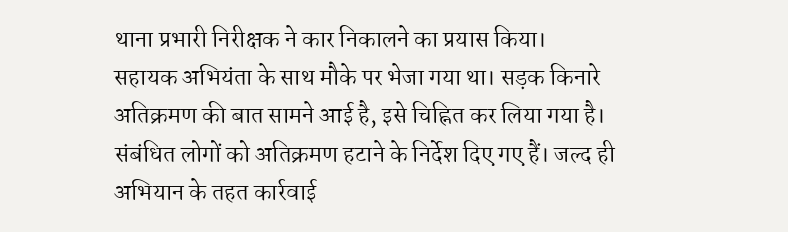थाना प्रभारी निरीक्षक ने कार निकालने का प्रयास किया।
सहायक अभियंता के साथ मौके पर भेजा गया था। सड़क किनारे अतिक्रमण की बात सामने आई है, इसे चिह्नित कर लिया गया है। संबंधित लोगों को अतिक्रमण हटाने के निर्देश दिए गए हैं। जल्द ही अभियान के तहत कार्रवाई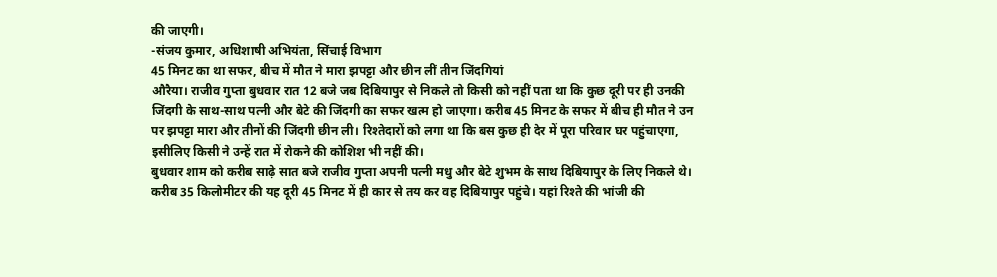की जाएगी।
-संजय कुमार, अधिशाषी अभियंता, सिंचाई विभाग
45 मिनट का था सफर, बीच में मौत ने मारा झपट्टा और छीन लीं तीन जिंदगियां
औरैया। राजीव गुप्ता बुधवार रात 12 बजे जब दिबियापुर से निकले तो किसी को नहीं पता था कि कुछ दूरी पर ही उनकी जिंदगी के साथ-साथ पत्नी और बेटे की जिंदगी का सफर खत्म हो जाएगा। करीब 45 मिनट के सफर में बीच ही मौत ने उन पर झपट्टा मारा और तीनों की जिंदगी छीन ली। रिश्तेदारों को लगा था कि बस कुछ ही देर में पूरा परिवार घर पहुंचाएगा, इसीलिए किसी ने उन्हें रात में रोकने की कोशिश भी नहीं की।
बुधवार शाम को करीब साढ़े सात बजे राजीव गुप्ता अपनी पत्नी मधु और बेटे शुभम के साथ दिबियापुर के लिए निकले थे। करीब 35 किलोमीटर की यह दूरी 45 मिनट में ही कार से तय कर वह दिबियापुर पहुंचे। यहां रिश्ते की भांजी की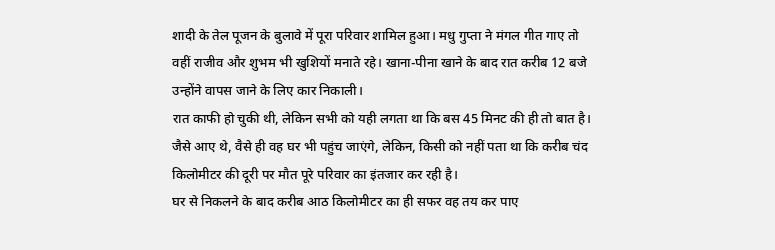शादी के तेल पूजन के बुलावे में पूरा परिवार शामिल हुआ। मधु गुप्ता ने मंगल गीत गाए तो वहीं राजीव और शुभम भी खुशियों मनाते रहे। खाना-पीना खाने के बाद रात करीब 12 बजे उन्होंने वापस जाने के लिए कार निकाली।
रात काफी हो चुकी थी, लेकिन सभी को यही लगता था कि बस 45 मिनट की ही तो बात है। जैसे आए थे, वैसे ही वह घर भी पहुंच जाएंगे, लेकिन, किसी को नहीं पता था कि करीब चंद किलोमीटर की दूरी पर मौत पूरे परिवार का इंतजार कर रही है।
घर से निकलने के बाद करीब आठ किलोमीटर का ही सफर वह तय कर पाए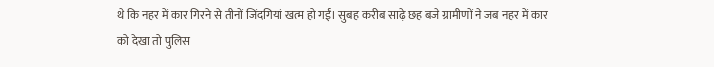थे कि नहर में कार गिरने से तीनों जिंदगियां खत्म हो गईं। सुबह करीब साढ़े छह बजे ग्रामीणों ने जब नहर में कार को देखा तो पुलिस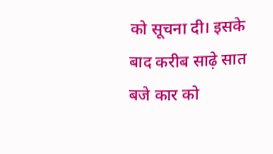को सूचना दी। इसके बाद करीब साढ़े सात बजे कार को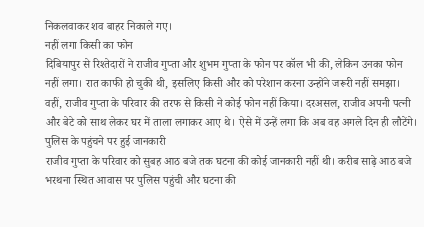निकलवाकर शव बाहर निकाले गए।
नहीं लगा किसी का फोन
दिबियापुर से रिश्तेदारों ने राजीव गुप्ता और शुभम गुप्ता के फोन पर कॉल भी की, लेकिन उनका फोन नहीं लगा। रात काफी हो चुकी थी, इसलिए किसी और को परेशान करना उन्होंने जरूरी नहीं समझा। वहीं, राजीव गुप्ता के परिवार की तरफ से किसी ने कोई फोन नहीं किया। दरअसल, राजीव अपनी पत्नी और बेटे को साथ लेकर घर में ताला लगाकर आए थे। ऐसे में उन्हें लगा कि अब वह अगले दिन ही लौटेंगे।
पुलिस के पहुंचने पर हुई जानकारी
राजीव गुप्ता के परिवार को सुबह आठ बजे तक घटना की कोई जानकारी नहीं थी। करीब साढ़े आठ बजे भरथना स्थित आवास पर पुलिस पहुंची और घटना की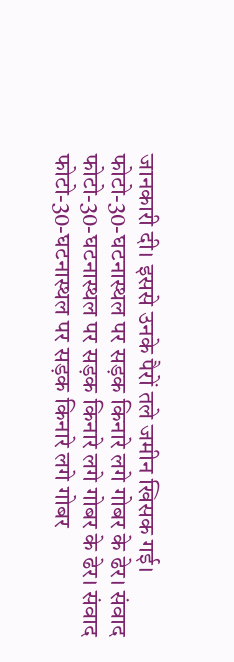जानकारी दी। इससे उनके पैरों तले जमीन खिसक गई।
फोटो-30-घटनास्थल पर सड़क किनारे लगे गोबर के ढेर। संवाद
फोटो-30-घटनास्थल पर सड़क किनारे लगे गोबर के ढेर। संवाद
फोटो-30-घटनास्थल पर सड़क किनारे लगे गोबर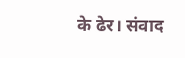के ढेर। संवाद